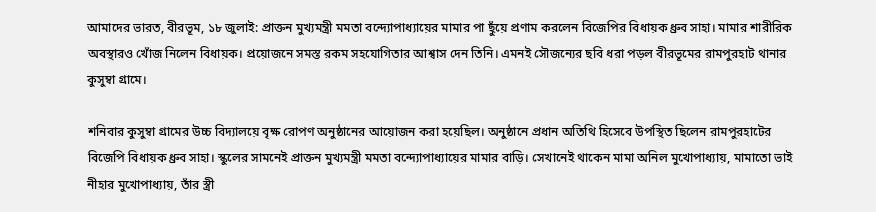আমাদের ভারত, বীরভূম, ১৮ জুলাই: প্রাক্তন মুখ্যমন্ত্রী মমতা বন্দ্যোপাধ্যায়ের মামার পা ছুঁয়ে প্রণাম করলেন বিজেপির বিধায়ক ধ্রুব সাহা। মামার শারীরিক অবস্থারও খোঁজ নিলেন বিধায়ক। প্রয়োজনে সমস্ত রকম সহযোগিতার আশ্বাস দেন তিনি। এমনই সৌজন্যের ছবি ধরা পড়ল বীরভূমের রামপুরহাট থানার কুসুম্বা গ্রামে।

শনিবার কুসুম্বা গ্রামের উচ্চ বিদ্যালয়ে বৃক্ষ রোপণ অনুষ্ঠানের আয়োজন করা হয়েছিল। অনুষ্ঠানে প্রধান অতিথি হিসেবে উপস্থিত ছিলেন রামপুরহাটের বিজেপি বিধায়ক ধ্রুব সাহা। স্কুলের সামনেই প্রাক্তন মুখ্যমন্ত্রী মমতা বন্দ্যোপাধ্যায়ের মামার বাড়ি। সেখানেই থাকেন মামা অনিল মুখোপাধ্যায়, মামাতো ভাই নীহার মুখোপাধ্যায়, তাঁর স্ত্রী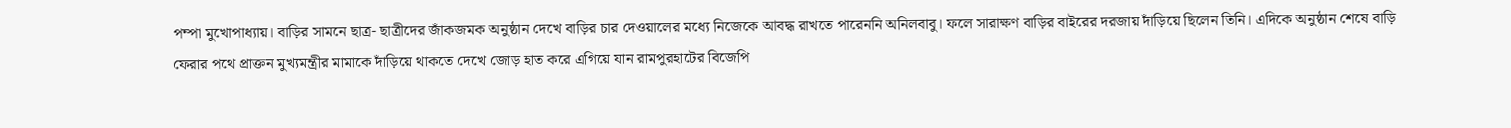পম্পা মুখোপাধ্যায়। বাড়ির সামনে ছাত্র- ছাত্রীদের জাঁকজমক অনুষ্ঠান দেখে বাড়ির চার দেওয়ালের মধ্যে নিজেকে আবদ্ধ রাখতে পারেননি অনিলবাবু। ফলে সারাক্ষণ বাড়ির বাইরের দরজায় দাঁড়িয়ে ছিলেন তিনি। এদিকে অনুষ্ঠান শেষে বাড়ি ফেরার পথে প্রাক্তন মুখ্যমন্ত্রীর মামাকে দাঁড়িয়ে থাকতে দেখে জোড় হাত করে এগিয়ে যান রামপুরহাটের বিজেপি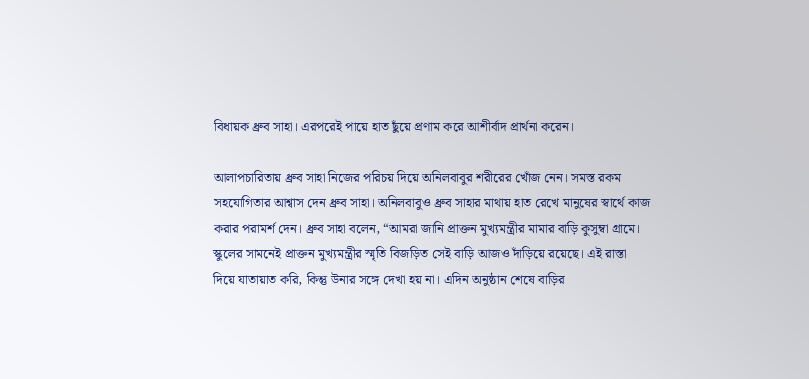বিধায়ক ধ্রুব সাহা। এরপরেই পায়ে হাত ছুঁয়ে প্রণাম করে আশীর্বাদ প্রার্থনা করেন।

আলাপচারিতায় ধ্রুব সাহা নিজের পরিচয় দিয়ে অনিলবাবুর শরীরের খোঁজ নেন। সমস্ত রকম সহযোগিতার আশ্বাস দেন ধ্রুব সাহা। অনিলবাবুও ধ্রুব সাহার মাথায় হাত রেখে মানুষের স্বার্থে কাজ করার পরামর্শ দেন। ধ্রুব সাহা বলেন, “আমরা জানি প্রাক্তন মুখ্যমন্ত্রীর মামার বাড়ি কুসুম্বা গ্রামে। স্কুলের সামনেই প্রাক্তন মুখ্যমন্ত্রীর স্মৃতি বিজড়িত সেই বাড়ি আজও দাঁড়িয়ে রয়েছে। এই রাস্তা দিয়ে যাতায়াত করি, কিন্তু উনার সঙ্গে দেখা হয় না। এদিন অনুষ্ঠান শেষে বাড়ির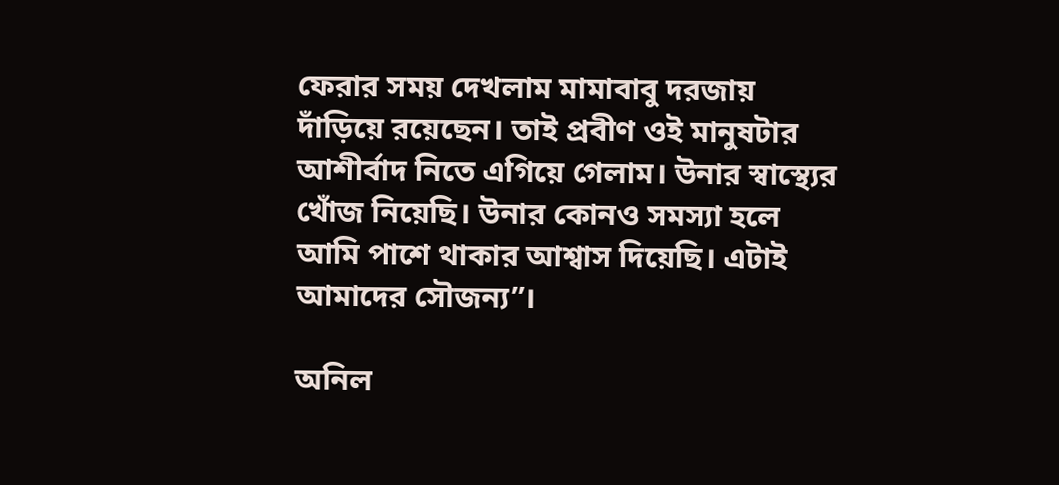ফেরার সময় দেখলাম মামাবাবু দরজায় দাঁড়িয়ে রয়েছেন। তাই প্রবীণ ওই মানুষটার আশীর্বাদ নিতে এগিয়ে গেলাম। উনার স্বাস্থ্যের খোঁজ নিয়েছি। উনার কোনও সমস্যা হলে আমি পাশে থাকার আশ্বাস দিয়েছি। এটাই আমাদের সৌজন্য”।

অনিল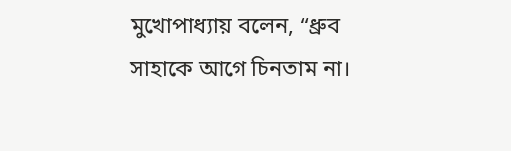মুখোপাধ্যায় বলেন, “ধ্রুব সাহাকে আগে চিনতাম না।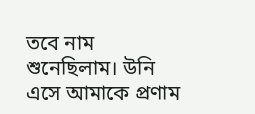তবে নাম শুনেছিলাম। উনি এসে আমাকে প্রণাম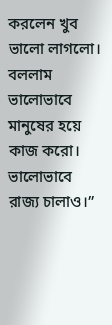করলেন খুব ভালো লাগলো। বললাম ভালোভাবে মানুষের হয়ে কাজ করো। ভালোভাবে রাজ্য চালাও।”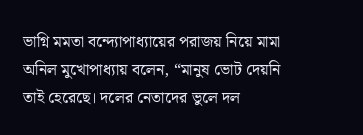ভাগ্নি মমতা বন্দ্যোপাধ্যায়ের পরাজয় নিয়ে মামা অনিল মুখোপাধ্যায় বলেন, “মানুষ ভোট দেয়নি তাই হেরেছে। দলের নেতাদের ভুলে দল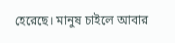হেরেছে। মানুষ চাইলে আবার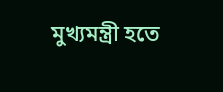মুখ্যমন্ত্রী হতে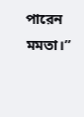পারেন মমতা।”